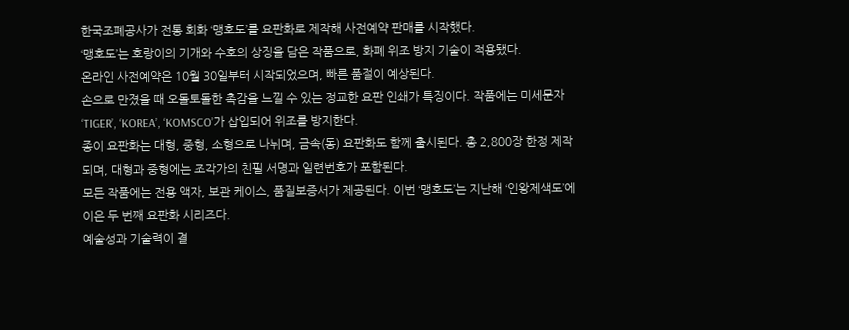한국조폐공사가 전통 회화 ‘맹호도’를 요판화로 제작해 사전예약 판매를 시작했다.
‘맹호도’는 호랑이의 기개와 수호의 상징을 담은 작품으로, 화폐 위조 방지 기술이 적용됐다.
온라인 사전예약은 10월 30일부터 시작되었으며, 빠른 품절이 예상된다.
손으로 만졌을 때 오돌토돌한 촉감을 느낄 수 있는 정교한 요판 인쇄가 특징이다. 작품에는 미세문자 ‘TIGER’, ‘KOREA’, ‘KOMSCO’가 삽입되어 위조를 방지한다.
종이 요판화는 대형, 중형, 소형으로 나뉘며, 금속(동) 요판화도 함께 출시된다. 총 2,800장 한정 제작되며, 대형과 중형에는 조각가의 친필 서명과 일련번호가 포함된다.
모든 작품에는 전용 액자, 보관 케이스, 품질보증서가 제공된다. 이번 ‘맹호도’는 지난해 ‘인왕제색도’에 이은 두 번째 요판화 시리즈다.
예술성과 기술력이 결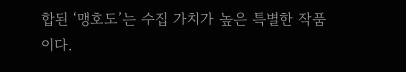합된 ‘맹호도’는 수집 가치가 높은 특별한 작품이다.